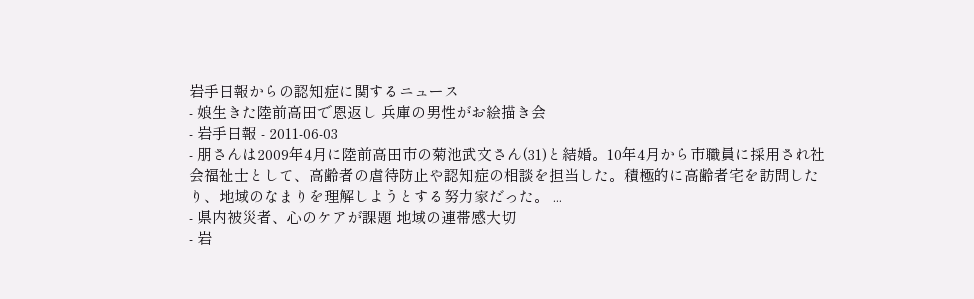岩手日報からの認知症に関するニュース
- 娘生きた陸前高田で恩返し 兵庫の男性がお絵描き会
- 岩手日報 - 2011-06-03
- 朋さんは2009年4月に陸前高田市の菊池武文さん(31)と結婚。10年4月から市職員に採用され社会福祉士として、高齢者の虐待防止や認知症の相談を担当した。積極的に高齢者宅を訪問したり、地域のなまりを理解しようとする努力家だった。 ...
- 県内被災者、心のケアが課題 地域の連帯感大切
- 岩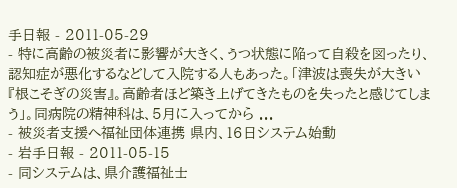手日報 - 2011-05-29
- 特に高齢の被災者に影響が大きく、うつ状態に陥って自殺を図ったり、認知症が悪化するなどして入院する人もあった。「津波は喪失が大きい『根こそぎの災害』。高齢者ほど築き上げてきたものを失ったと感じてしまう」。同病院の精神科は、5月に入ってから ...
- 被災者支援へ福祉団体連携 県内、16日システム始動
- 岩手日報 - 2011-05-15
- 同システムは、県介護福祉士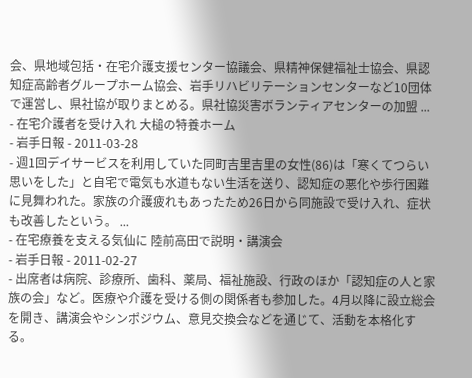会、県地域包括・在宅介護支援センター協議会、県精神保健福祉士協会、県認知症高齢者グループホーム協会、岩手リハビリテーションセンターなど10団体で運営し、県社協が取りまとめる。県社協災害ボランティアセンターの加盟 ...
- 在宅介護者を受け入れ 大槌の特養ホーム
- 岩手日報 - 2011-03-28
- 週1回デイサービスを利用していた同町吉里吉里の女性(86)は「寒くてつらい思いをした」と自宅で電気も水道もない生活を送り、認知症の悪化や歩行困難に見舞われた。家族の介護疲れもあったため26日から同施設で受け入れ、症状も改善したという。 ...
- 在宅療養を支える気仙に 陸前高田で説明・講演会
- 岩手日報 - 2011-02-27
- 出席者は病院、診療所、歯科、薬局、福祉施設、行政のほか「認知症の人と家族の会」など。医療や介護を受ける側の関係者も参加した。4月以降に設立総会を開き、講演会やシンポジウム、意見交換会などを通じて、活動を本格化する。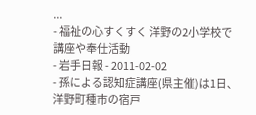...
- 福祉の心すくすく 洋野の2小学校で講座や奉仕活動
- 岩手日報 - 2011-02-02
- 孫による認知症講座(県主催)は1日、洋野町種市の宿戸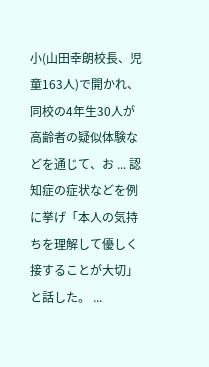小(山田幸朗校長、児童163人)で開かれ、同校の4年生30人が高齢者の疑似体験などを通じて、お ... 認知症の症状などを例に挙げ「本人の気持ちを理解して優しく接することが大切」と話した。 ...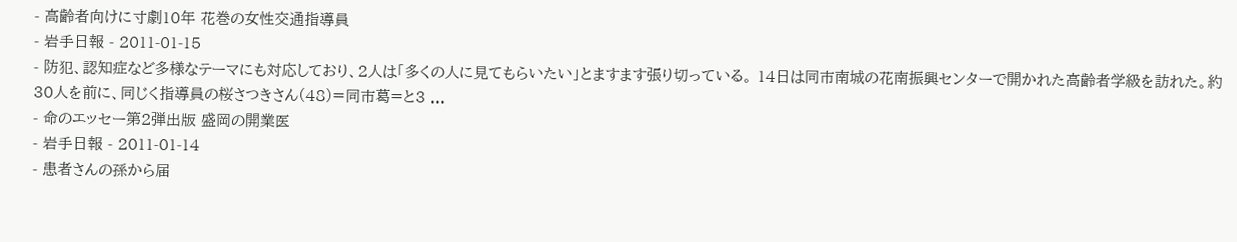- 高齢者向けに寸劇10年 花巻の女性交通指導員
- 岩手日報 - 2011-01-15
- 防犯、認知症など多様なテーマにも対応しており、2人は「多くの人に見てもらいたい」とますます張り切っている。 14日は同市南城の花南振興センターで開かれた高齢者学級を訪れた。約30人を前に、同じく指導員の桜さつきさん(48)=同市葛=と3 ...
- 命のエッセー第2弾出版 盛岡の開業医
- 岩手日報 - 2011-01-14
- 患者さんの孫から届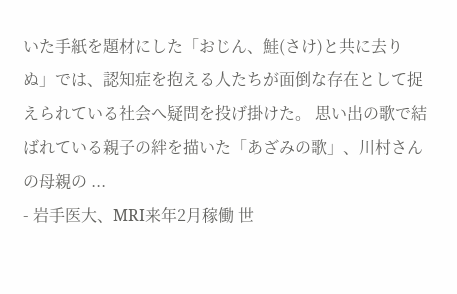いた手紙を題材にした「おじん、鮭(さけ)と共に去りぬ」では、認知症を抱える人たちが面倒な存在として捉えられている社会へ疑問を投げ掛けた。 思い出の歌で結ばれている親子の絆を描いた「あざみの歌」、川村さんの母親の ...
- 岩手医大、MRI来年2月稼働 世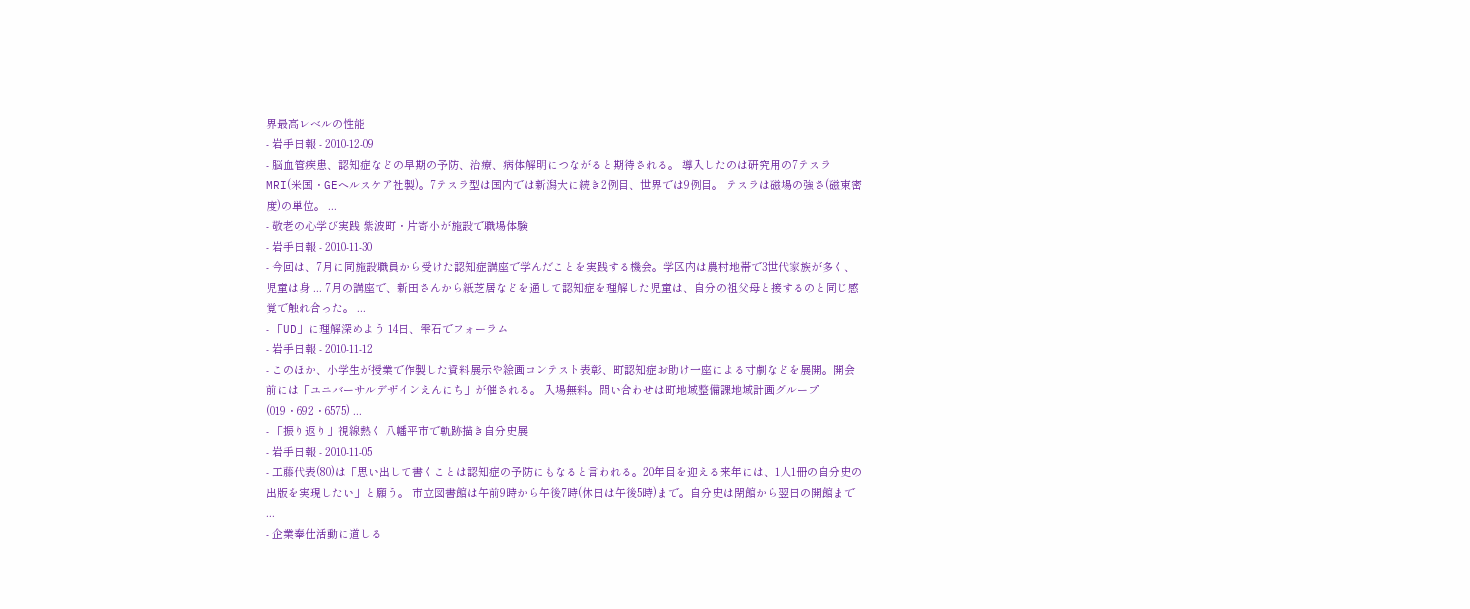界最高レベルの性能
- 岩手日報 - 2010-12-09
- 脳血管疾患、認知症などの早期の予防、治療、病体解明につながると期待される。 導入したのは研究用の7テスラMRI(米国・GEヘルスケア社製)。7テスラ型は国内では新潟大に続き2例目、世界では9例目。 テスラは磁場の強さ(磁束密度)の単位。 ...
- 敬老の心学び実践 紫波町・片寄小が施設で職場体験
- 岩手日報 - 2010-11-30
- 今回は、7月に同施設職員から受けた認知症講座で学んだことを実践する機会。学区内は農村地帯で3世代家族が多く、児童は身 ... 7月の講座で、新田さんから紙芝居などを通して認知症を理解した児童は、自分の祖父母と接するのと同じ感覚で触れ合った。 ...
- 「UD」に理解深めよう 14日、雫石でフォーラム
- 岩手日報 - 2010-11-12
- このほか、小学生が授業で作製した資料展示や絵画コンテスト表彰、町認知症お助け一座による寸劇などを展開。開会前には「ユニバーサルデザインえんにち」が催される。 入場無料。問い合わせは町地域整備課地域計画グループ(019・692・6575) ...
- 「振り返り」視線熱く 八幡平市で軌跡描き自分史展
- 岩手日報 - 2010-11-05
- 工藤代表(80)は「思い出して書くことは認知症の予防にもなると言われる。20年目を迎える来年には、1人1冊の自分史の出版を実現したい」と願う。 市立図書館は午前9時から午後7時(休日は午後5時)まで。自分史は閉館から翌日の開館まで ...
- 企業奉仕活動に道しる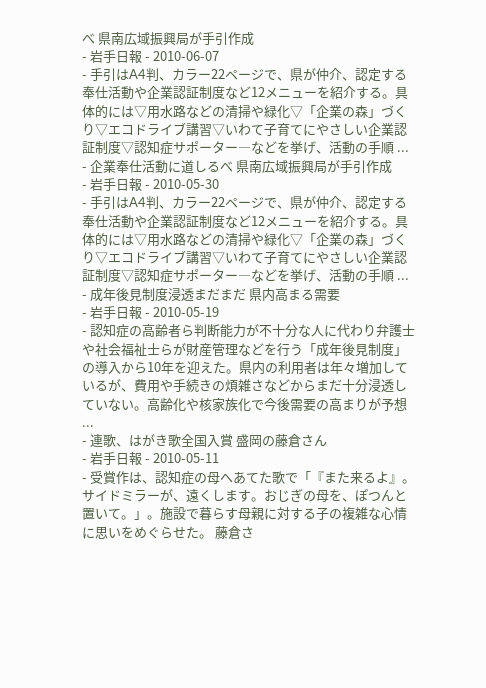べ 県南広域振興局が手引作成
- 岩手日報 - 2010-06-07
- 手引はA4判、カラー22ページで、県が仲介、認定する奉仕活動や企業認証制度など12メニューを紹介する。具体的には▽用水路などの清掃や緑化▽「企業の森」づくり▽エコドライブ講習▽いわて子育てにやさしい企業認証制度▽認知症サポーター―などを挙げ、活動の手順 ...
- 企業奉仕活動に道しるべ 県南広域振興局が手引作成
- 岩手日報 - 2010-05-30
- 手引はA4判、カラー22ページで、県が仲介、認定する奉仕活動や企業認証制度など12メニューを紹介する。具体的には▽用水路などの清掃や緑化▽「企業の森」づくり▽エコドライブ講習▽いわて子育てにやさしい企業認証制度▽認知症サポーター―などを挙げ、活動の手順 ...
- 成年後見制度浸透まだまだ 県内高まる需要
- 岩手日報 - 2010-05-19
- 認知症の高齢者ら判断能力が不十分な人に代わり弁護士や社会福祉士らが財産管理などを行う「成年後見制度」の導入から10年を迎えた。県内の利用者は年々増加しているが、費用や手続きの煩雑さなどからまだ十分浸透していない。高齢化や核家族化で今後需要の高まりが予想 ...
- 連歌、はがき歌全国入賞 盛岡の藤倉さん
- 岩手日報 - 2010-05-11
- 受賞作は、認知症の母へあてた歌で「『また来るよ』。サイドミラーが、遠くします。おじぎの母を、ぽつんと置いて。」。施設で暮らす母親に対する子の複雑な心情に思いをめぐらせた。 藤倉さ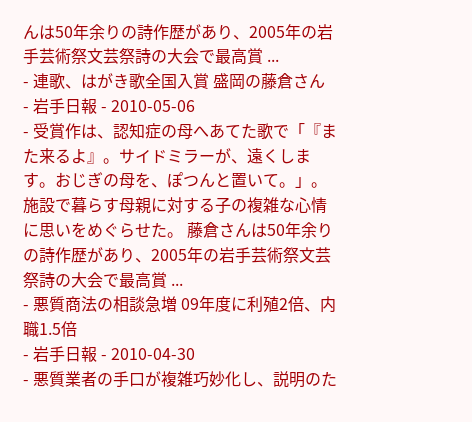んは50年余りの詩作歴があり、2005年の岩手芸術祭文芸祭詩の大会で最高賞 ...
- 連歌、はがき歌全国入賞 盛岡の藤倉さん
- 岩手日報 - 2010-05-06
- 受賞作は、認知症の母へあてた歌で「『また来るよ』。サイドミラーが、遠くします。おじぎの母を、ぽつんと置いて。」。施設で暮らす母親に対する子の複雑な心情に思いをめぐらせた。 藤倉さんは50年余りの詩作歴があり、2005年の岩手芸術祭文芸祭詩の大会で最高賞 ...
- 悪質商法の相談急増 09年度に利殖2倍、内職1.5倍
- 岩手日報 - 2010-04-30
- 悪質業者の手口が複雑巧妙化し、説明のた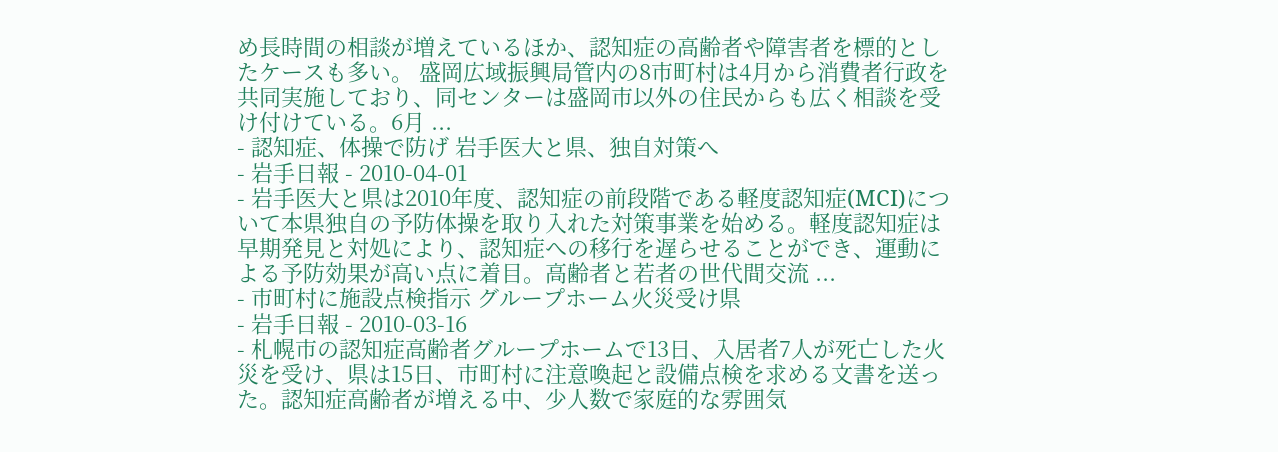め長時間の相談が増えているほか、認知症の高齢者や障害者を標的としたケースも多い。 盛岡広域振興局管内の8市町村は4月から消費者行政を共同実施しており、同センターは盛岡市以外の住民からも広く相談を受け付けている。6月 ...
- 認知症、体操で防げ 岩手医大と県、独自対策へ
- 岩手日報 - 2010-04-01
- 岩手医大と県は2010年度、認知症の前段階である軽度認知症(MCI)について本県独自の予防体操を取り入れた対策事業を始める。軽度認知症は早期発見と対処により、認知症への移行を遅らせることができ、運動による予防効果が高い点に着目。高齢者と若者の世代間交流 ...
- 市町村に施設点検指示 グループホーム火災受け県
- 岩手日報 - 2010-03-16
- 札幌市の認知症高齢者グループホームで13日、入居者7人が死亡した火災を受け、県は15日、市町村に注意喚起と設備点検を求める文書を送った。認知症高齢者が増える中、少人数で家庭的な雰囲気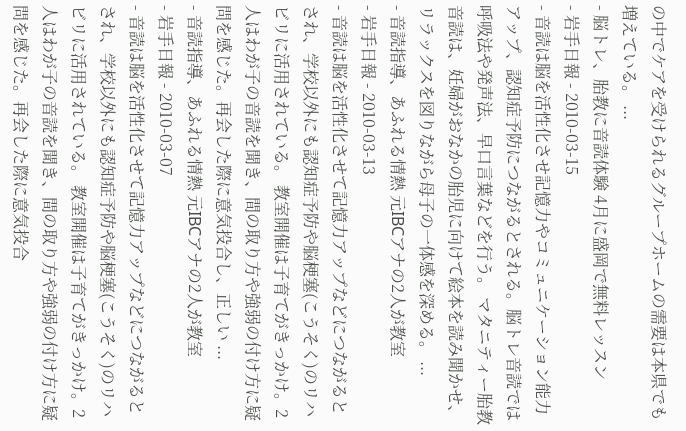の中でケアを受けられるグループホームの需要は本県でも増えている。 ...
- 脳トレ、胎教に音読体験 4月に盛岡で無料レッスン
- 岩手日報 - 2010-03-15
- 音読は脳を活性化させ記憶力やコミュニケーション能力アップ、認知症予防につながるとされる。脳トレ音読では呼吸法や発声法、早口言葉などを行う。 マタニティー胎教音読は、妊婦がおなかの胎児に向けて絵本を読み聞かせ、リラックスを図りながら母子の一体感を深める。 ...
- 音読指導、あふれる情熱 元IBCアナの2人が教室
- 岩手日報 - 2010-03-13
- 音読は脳を活性化させて記憶力アップなどにつながるとされ、学校以外にも認知症予防や脳梗塞(こうそく)のリハビリに活用されている。 教室開催は子育てがきっかけ。2人はわが子の音読を聞き、間の取り方や強弱の付け方に疑問を感じた。再会した際に意気投合し、正しい ...
- 音読指導、あふれる情熱 元IBCアナの2人が教室
- 岩手日報 - 2010-03-07
- 音読は脳を活性化させて記憶力アップなどにつながるとされ、学校以外にも認知症予防や脳梗塞(こうそく)のリハビリに活用されている。 教室開催は子育てがきっかけ。2人はわが子の音読を聞き、間の取り方や強弱の付け方に疑問を感じた。再会した際に意気投合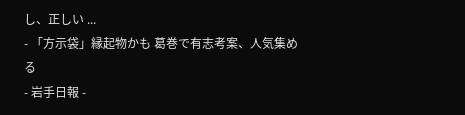し、正しい ...
- 「方示袋」縁起物かも 葛巻で有志考案、人気集める
- 岩手日報 -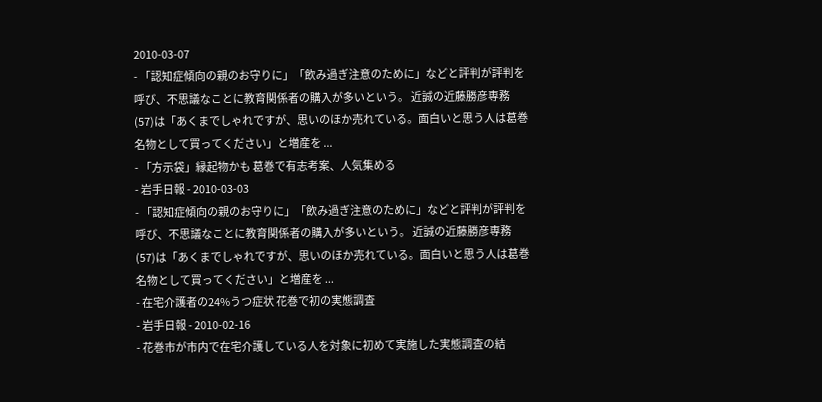2010-03-07
- 「認知症傾向の親のお守りに」「飲み過ぎ注意のために」などと評判が評判を呼び、不思議なことに教育関係者の購入が多いという。 近誠の近藤勝彦専務(57)は「あくまでしゃれですが、思いのほか売れている。面白いと思う人は葛巻名物として買ってください」と増産を ...
- 「方示袋」縁起物かも 葛巻で有志考案、人気集める
- 岩手日報 - 2010-03-03
- 「認知症傾向の親のお守りに」「飲み過ぎ注意のために」などと評判が評判を呼び、不思議なことに教育関係者の購入が多いという。 近誠の近藤勝彦専務(57)は「あくまでしゃれですが、思いのほか売れている。面白いと思う人は葛巻名物として買ってください」と増産を ...
- 在宅介護者の24%うつ症状 花巻で初の実態調査
- 岩手日報 - 2010-02-16
- 花巻市が市内で在宅介護している人を対象に初めて実施した実態調査の結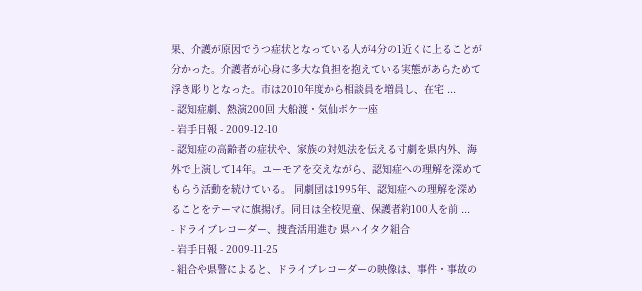果、介護が原因でうつ症状となっている人が4分の1近くに上ることが分かった。介護者が心身に多大な負担を抱えている実態があらためて浮き彫りとなった。市は2010年度から相談員を増員し、在宅 ...
- 認知症劇、熱演200回 大船渡・気仙ボケ一座
- 岩手日報 - 2009-12-10
- 認知症の高齢者の症状や、家族の対処法を伝える寸劇を県内外、海外で上演して14年。ユーモアを交えながら、認知症への理解を深めてもらう活動を続けている。 同劇団は1995年、認知症への理解を深めることをテーマに旗揚げ。同日は全校児童、保護者約100人を前 ...
- ドライブレコーダー、捜査活用進む 県ハイタク組合
- 岩手日報 - 2009-11-25
- 組合や県警によると、ドライブレコーダーの映像は、事件・事故の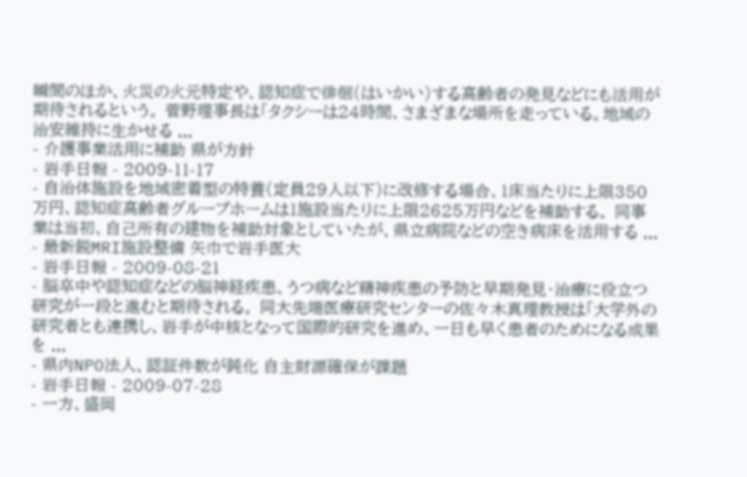瞬間のほか、火災の火元特定や、認知症で徘徊(はいかい)する高齢者の発見などにも活用が期待されるという。 菅野理事長は「タクシーは24時間、さまざまな場所を走っている。地域の治安維持に生かせる ...
- 介護事業活用に補助 県が方針
- 岩手日報 - 2009-11-17
- 自治体施設を地域密着型の特養(定員29人以下)に改修する場合、1床当たりに上限350万円、認知症高齢者グループホームは1施設当たりに上限2625万円などを補助する。 同事業は当初、自己所有の建物を補助対象としていたが、県立病院などの空き病床を活用する ...
- 最新鋭MRI施設整備 矢巾で岩手医大
- 岩手日報 - 2009-08-21
- 脳卒中や認知症などの脳神経疾患、うつ病など精神疾患の予防と早期発見・治療に役立つ研究が一段と進むと期待される。 同大先端医療研究センターの佐々木真理教授は「大学外の研究者とも連携し、岩手が中核となって国際的研究を進め、一日も早く患者のためになる成果を ...
- 県内NPO法人、認証件数が鈍化 自主財源確保が課題
- 岩手日報 - 2009-07-28
- 一方、盛岡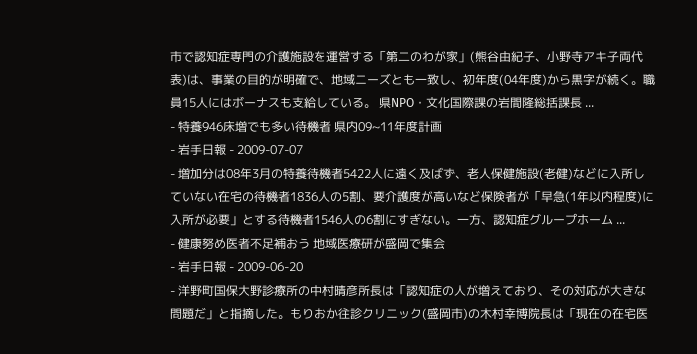市で認知症専門の介護施設を運営する「第二のわが家」(熊谷由紀子、小野寺アキ子両代表)は、事業の目的が明確で、地域ニーズとも一致し、初年度(04年度)から黒字が続く。職員15人にはボーナスも支給している。 県NPO・文化国際課の岩間隆総括課長 ...
- 特養946床増でも多い待機者 県内09~11年度計画
- 岩手日報 - 2009-07-07
- 増加分は08年3月の特養待機者5422人に遠く及ばず、老人保健施設(老健)などに入所していない在宅の待機者1836人の5割、要介護度が高いなど保険者が「早急(1年以内程度)に入所が必要」とする待機者1546人の6割にすぎない。一方、認知症グループホーム ...
- 健康努め医者不足補おう 地域医療研が盛岡で集会
- 岩手日報 - 2009-06-20
- 洋野町国保大野診療所の中村晴彦所長は「認知症の人が増えており、その対応が大きな問題だ」と指摘した。もりおか往診クリニック(盛岡市)の木村幸博院長は「現在の在宅医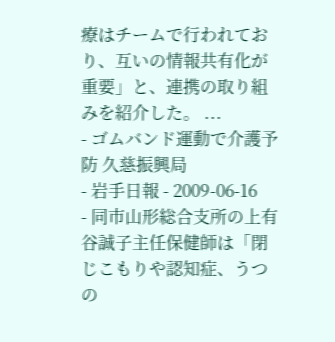療はチームで行われており、互いの情報共有化が重要」と、連携の取り組みを紹介した。 ...
- ゴムバンド運動で介護予防 久慈振興局
- 岩手日報 - 2009-06-16
- 同市山形総合支所の上有谷誠子主任保健師は「閉じこもりや認知症、うつの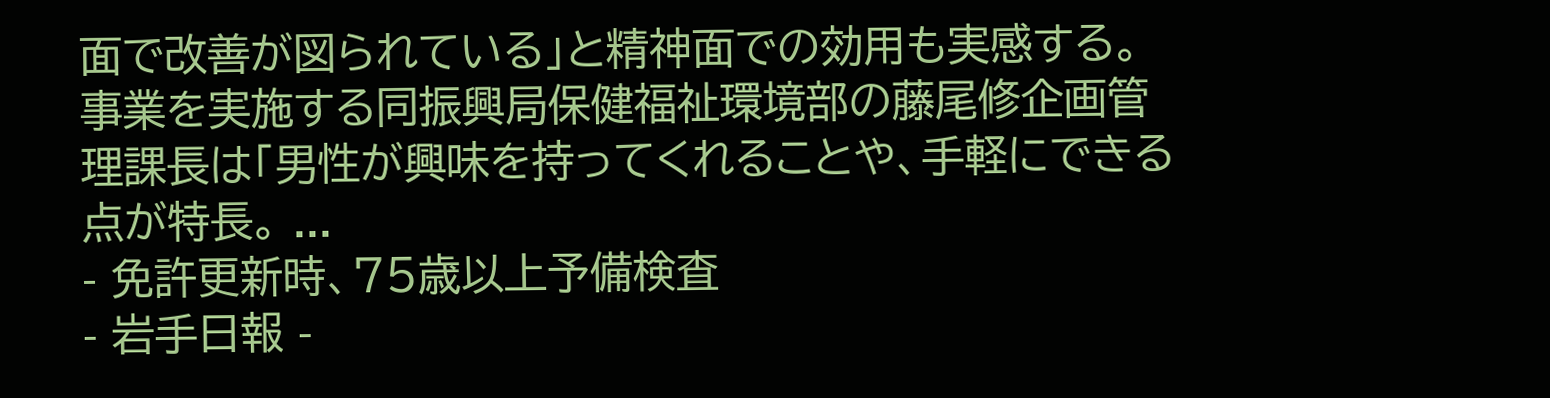面で改善が図られている」と精神面での効用も実感する。 事業を実施する同振興局保健福祉環境部の藤尾修企画管理課長は「男性が興味を持ってくれることや、手軽にできる点が特長。 ...
- 免許更新時、75歳以上予備検査
- 岩手日報 -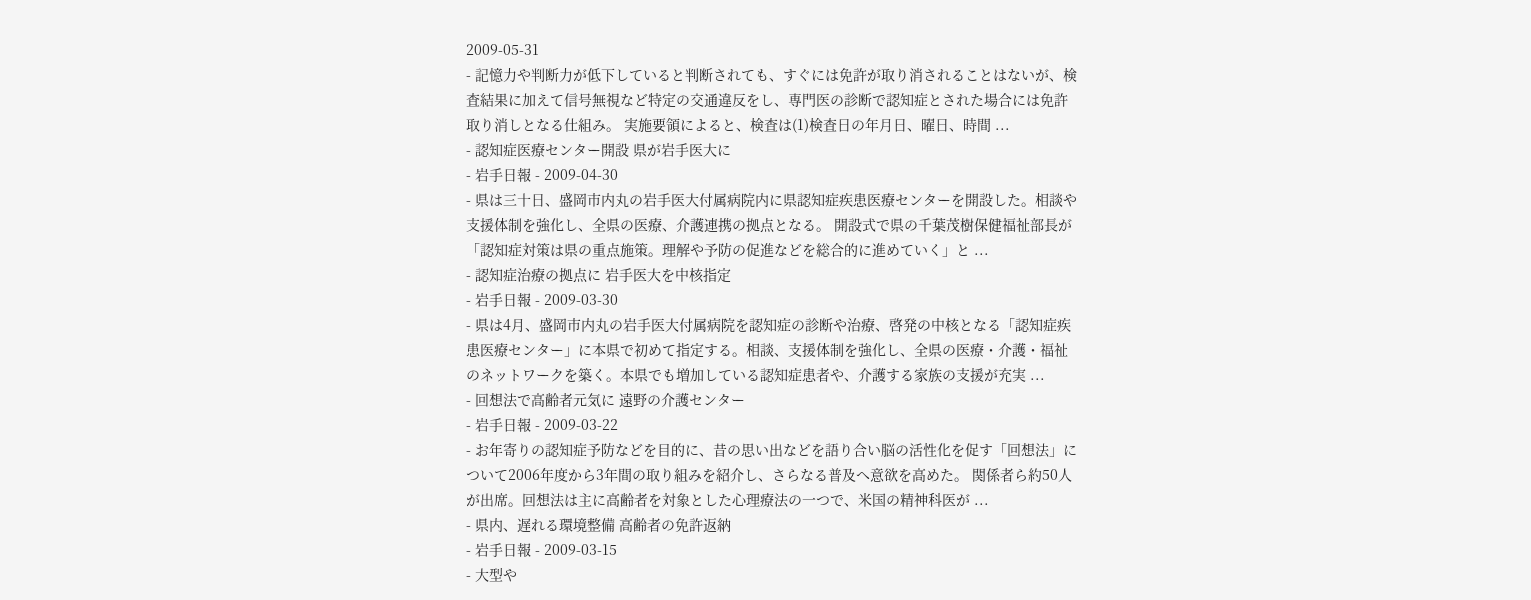2009-05-31
- 記憶力や判断力が低下していると判断されても、すぐには免許が取り消されることはないが、検査結果に加えて信号無視など特定の交通違反をし、専門医の診断で認知症とされた場合には免許取り消しとなる仕組み。 実施要領によると、検査は(1)検査日の年月日、曜日、時間 ...
- 認知症医療センター開設 県が岩手医大に
- 岩手日報 - 2009-04-30
- 県は三十日、盛岡市内丸の岩手医大付属病院内に県認知症疾患医療センターを開設した。相談や支援体制を強化し、全県の医療、介護連携の拠点となる。 開設式で県の千葉茂樹保健福祉部長が「認知症対策は県の重点施策。理解や予防の促進などを総合的に進めていく」と ...
- 認知症治療の拠点に 岩手医大を中核指定
- 岩手日報 - 2009-03-30
- 県は4月、盛岡市内丸の岩手医大付属病院を認知症の診断や治療、啓発の中核となる「認知症疾患医療センター」に本県で初めて指定する。相談、支援体制を強化し、全県の医療・介護・福祉のネットワークを築く。本県でも増加している認知症患者や、介護する家族の支援が充実 ...
- 回想法で高齢者元気に 遠野の介護センター
- 岩手日報 - 2009-03-22
- お年寄りの認知症予防などを目的に、昔の思い出などを語り合い脳の活性化を促す「回想法」について2006年度から3年間の取り組みを紹介し、さらなる普及へ意欲を高めた。 関係者ら約50人が出席。回想法は主に高齢者を対象とした心理療法の一つで、米国の精神科医が ...
- 県内、遅れる環境整備 高齢者の免許返納
- 岩手日報 - 2009-03-15
- 大型や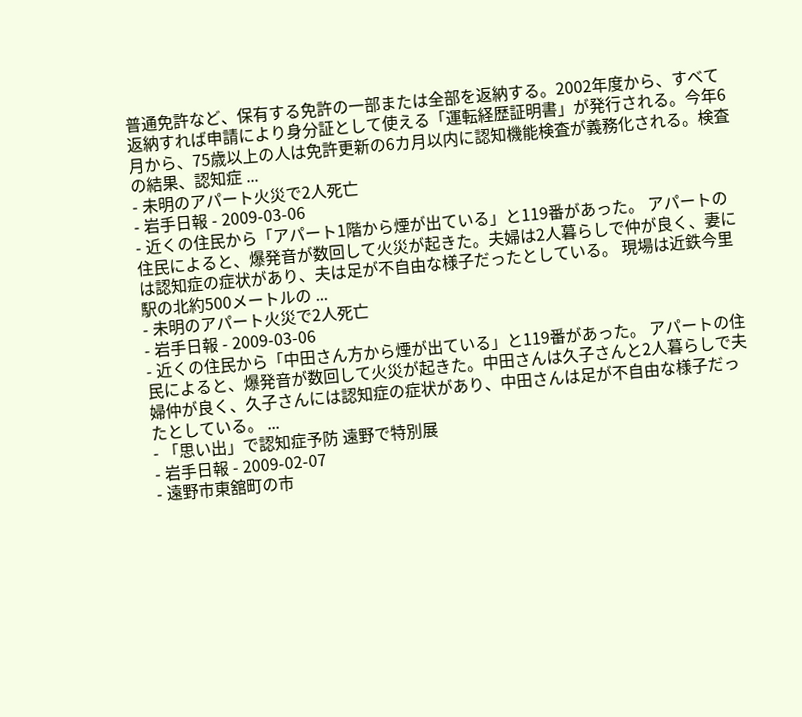普通免許など、保有する免許の一部または全部を返納する。2002年度から、すべて返納すれば申請により身分証として使える「運転経歴証明書」が発行される。今年6月から、75歳以上の人は免許更新の6カ月以内に認知機能検査が義務化される。検査の結果、認知症 ...
- 未明のアパート火災で2人死亡
- 岩手日報 - 2009-03-06
- 近くの住民から「アパート1階から煙が出ている」と119番があった。 アパートの住民によると、爆発音が数回して火災が起きた。夫婦は2人暮らしで仲が良く、妻には認知症の症状があり、夫は足が不自由な様子だったとしている。 現場は近鉄今里駅の北約500メートルの ...
- 未明のアパート火災で2人死亡
- 岩手日報 - 2009-03-06
- 近くの住民から「中田さん方から煙が出ている」と119番があった。 アパートの住民によると、爆発音が数回して火災が起きた。中田さんは久子さんと2人暮らしで夫婦仲が良く、久子さんには認知症の症状があり、中田さんは足が不自由な様子だったとしている。 ...
- 「思い出」で認知症予防 遠野で特別展
- 岩手日報 - 2009-02-07
- 遠野市東舘町の市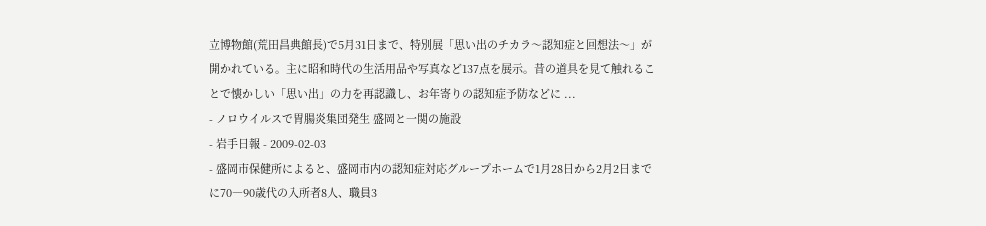立博物館(荒田昌典館長)で5月31日まで、特別展「思い出のチカラ〜認知症と回想法〜」が開かれている。主に昭和時代の生活用品や写真など137点を展示。昔の道具を見て触れることで懐かしい「思い出」の力を再認識し、お年寄りの認知症予防などに ...
- ノロウイルスで胃腸炎集団発生 盛岡と一関の施設
- 岩手日報 - 2009-02-03
- 盛岡市保健所によると、盛岡市内の認知症対応グループホームで1月28日から2月2日までに70―90歳代の入所者8人、職員3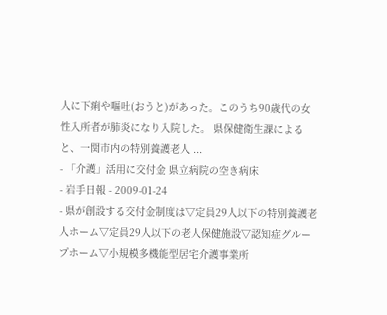人に下痢や嘔吐(おうと)があった。このうち90歳代の女性入所者が肺炎になり入院した。 県保健衛生課によると、一関市内の特別養護老人 ...
- 「介護」活用に交付金 県立病院の空き病床
- 岩手日報 - 2009-01-24
- 県が創設する交付金制度は▽定員29人以下の特別養護老人ホーム▽定員29人以下の老人保健施設▽認知症グループホーム▽小規模多機能型居宅介護事業所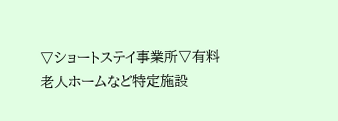▽ショートステイ事業所▽有料老人ホームなど特定施設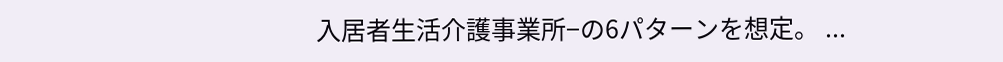入居者生活介護事業所−の6パターンを想定。 ...